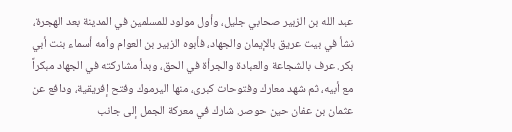عبد الله بن الزبير صحابي جليل، وأول مولود للمسلمين في المدينة بعد الهجرة، نشأ في بيت عريق بالإيمان والجهاد، فأبوه الزبير بن العوام وأمه أسماء بنت أبي بكر. عرف بالشجاعة والعبادة والجرأة في الحق، وبدأ مشاركته في الجهاد مبكراً مع أبيه، ثم شهد معارك وفتوحات كبرى، منها اليرموك وفتح إفريقية، ودافع عن عثمان بن عفان حين حوصر. شارك في معركة الجمل إلى جانب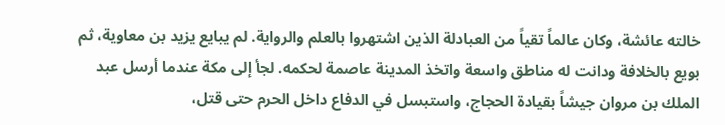خالته عائشة، وكان عالماً تقياً من العبادلة الذين اشتهروا بالعلم والرواية. لم يبايع يزيد بن معاوية، ثم بويع بالخلافة ودانت له مناطق واسعة واتخذ المدينة عاصمة لحكمه. لجأ إلى مكة عندما أرسل عبد الملك بن مروان جيشاً بقيادة الحجاج، واستبسل في الدفاع داخل الحرم حتى قتل،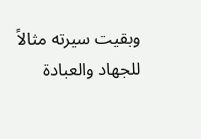وبقيت سيرته مثالاً للجهاد والعبادة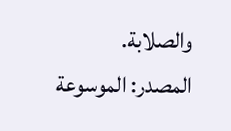والصلابة.
المصدر: الموسوعة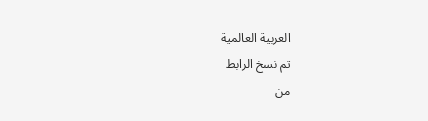العربية العالمية
تم نسخ الرابط
من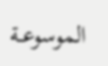الموسوعــة